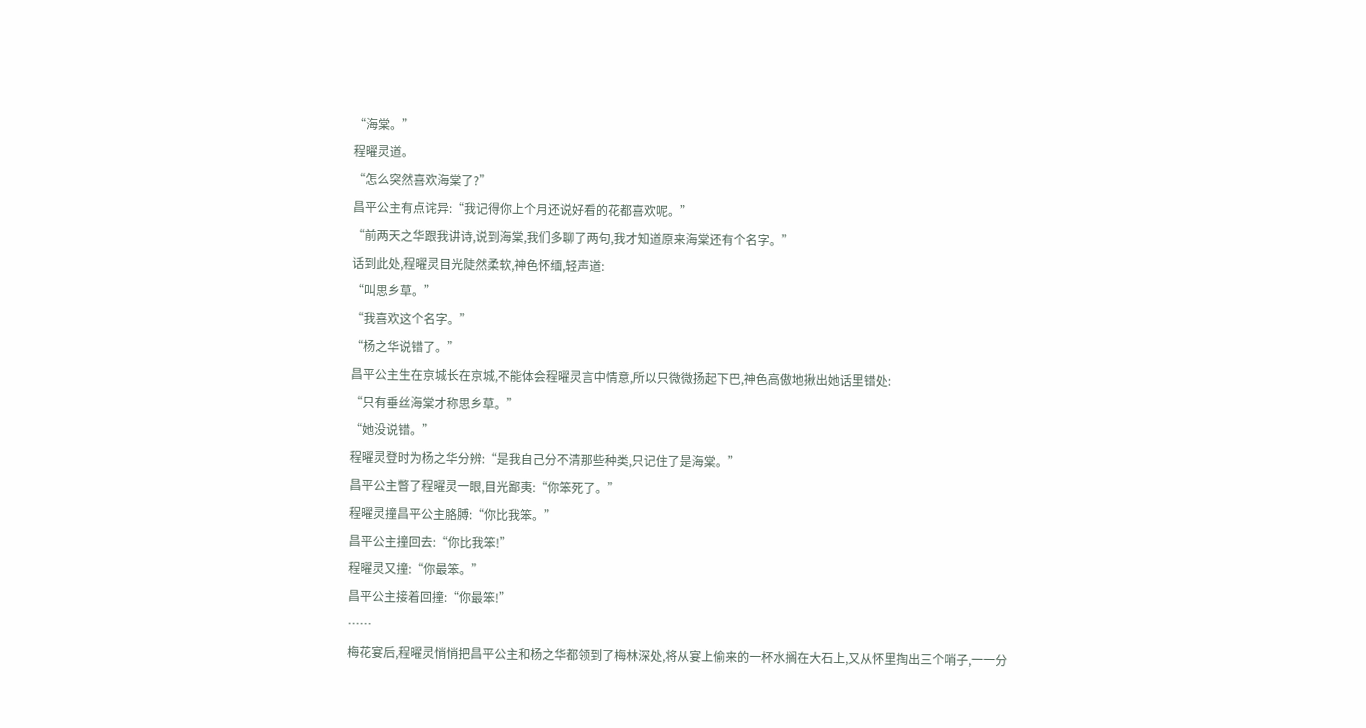“海棠。”
程曜灵道。
“怎么突然喜欢海棠了?”
昌平公主有点诧异:“我记得你上个月还说好看的花都喜欢呢。”
“前两天之华跟我讲诗,说到海棠,我们多聊了两句,我才知道原来海棠还有个名字。”
话到此处,程曜灵目光陡然柔软,神色怀缅,轻声道:
“叫思乡草。”
“我喜欢这个名字。”
“杨之华说错了。”
昌平公主生在京城长在京城,不能体会程曜灵言中情意,所以只微微扬起下巴,神色高傲地揪出她话里错处:
“只有垂丝海棠才称思乡草。”
“她没说错。”
程曜灵登时为杨之华分辨:“是我自己分不清那些种类,只记住了是海棠。”
昌平公主瞥了程曜灵一眼,目光鄙夷:“你笨死了。”
程曜灵撞昌平公主胳膊:“你比我笨。”
昌平公主撞回去:“你比我笨!”
程曜灵又撞:“你最笨。”
昌平公主接着回撞:“你最笨!”
……
梅花宴后,程曜灵悄悄把昌平公主和杨之华都领到了梅林深处,将从宴上偷来的一杯水搁在大石上,又从怀里掏出三个哨子,一一分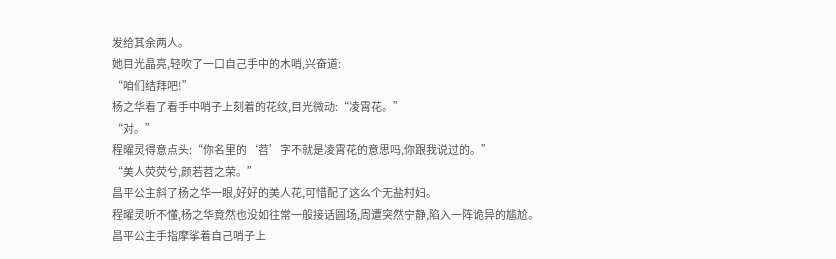发给其余两人。
她目光晶亮,轻吹了一口自己手中的木哨,兴奋道:
“咱们结拜吧!”
杨之华看了看手中哨子上刻着的花纹,目光微动:“凌霄花。”
“对。”
程曜灵得意点头:“你名里的‘苕’字不就是凌霄花的意思吗,你跟我说过的。”
“美人荧荧兮,颜若苕之荣。”
昌平公主斜了杨之华一眼,好好的美人花,可惜配了这么个无盐村妇。
程曜灵听不懂,杨之华竟然也没如往常一般接话圆场,周遭突然宁静,陷入一阵诡异的尴尬。
昌平公主手指摩挲着自己哨子上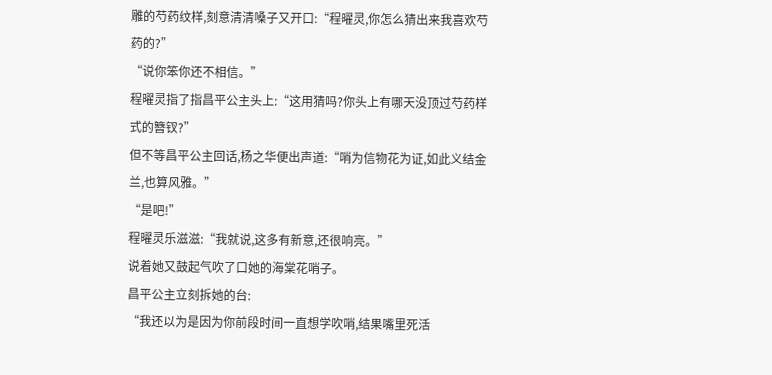雕的芍药纹样,刻意清清嗓子又开口:“程曜灵,你怎么猜出来我喜欢芍药的?”
“说你笨你还不相信。”
程曜灵指了指昌平公主头上:“这用猜吗?你头上有哪天没顶过芍药样式的簪钗?”
但不等昌平公主回话,杨之华便出声道:“哨为信物花为证,如此义结金兰,也算风雅。”
“是吧!”
程曜灵乐滋滋:“我就说,这多有新意,还很响亮。”
说着她又鼓起气吹了口她的海棠花哨子。
昌平公主立刻拆她的台:
“我还以为是因为你前段时间一直想学吹哨,结果嘴里死活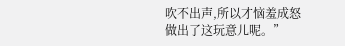吹不出声,所以才恼羞成怒做出了这玩意儿呢。”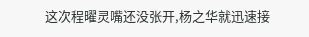这次程曜灵嘴还没张开,杨之华就迅速接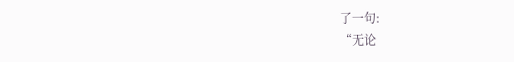了一句:
“无论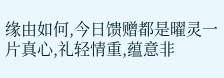缘由如何,今日馈赠都是曜灵一片真心,礼轻情重,蕴意非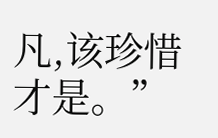凡,该珍惜才是。”